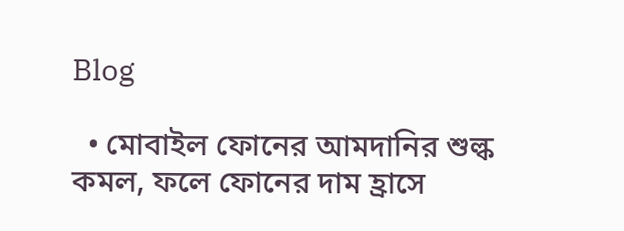Blog

  • মোবাইল ফোনের আমদানির শুল্ক কমল, ফলে ফোনের দাম হ্রাসে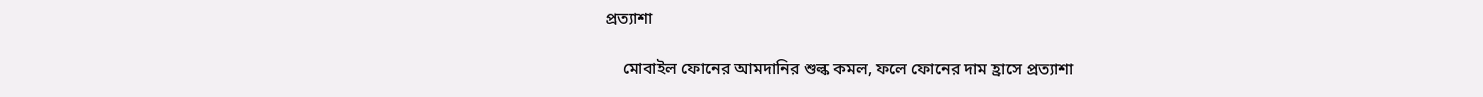প্রত্যাশা

    মোবাইল ফোনের আমদানির শুল্ক কমল, ফলে ফোনের দাম হ্রাসে প্রত্যাশা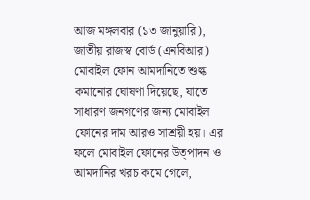আজ মঙ্গলবার (১৩ জানুয়ারি), জাতীয় রাজস্ব বোর্ড (এনবিআর) মোবাইল ফোন আমদানিতে শুল্ক কমানোর ঘোষণা দিয়েছে, যাতে সাধারণ জনগণের জন্য মোবাইল ফোনের দাম আরও সাশ্রয়ী হয়। এর ফলে মোবাইল ফোনের উত্পাদন ও আমদানির খরচ কমে গেলে,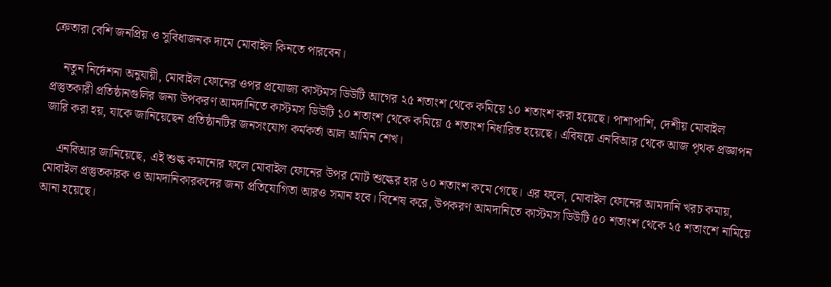ক্রেতারা বেশি জনপ্রিয় ও সুবিধাজনক দামে মোবাইল কিনতে পারবেন।

    নতুন নির্দেশনা অনুযায়ী, মোবাইল ফোনের ওপর প্রযোজ্য কাস্টমস ডিউটি আগের ২৫ শতাংশ থেকে কমিয়ে ১০ শতাংশ করা হয়েছে। পাশাপাশি, দেশীয় মোবাইল প্রস্তুতকারী প্রতিষ্ঠানগুলির জন্য উপকরণ আমদানিতে কাস্টমস ডিউটি ১০ শতাংশ থেকে কমিয়ে ৫ শতাংশ নিধারিত হয়েছে। এবিষয়ে এনবিআর থেকে আজ পৃথক প্রজ্ঞাপন জারি করা হয়, যাকে জানিয়েছেন প্রতিষ্ঠানটির জনসংযোগ কর্মকর্তা আল আমিন শেখ।

    এনবিআর জানিয়েছে, এই শুল্ক কমানোর ফলে মোবাইল ফোনের উপর মোট শুল্কের হার ৬০ শতাংশ কমে গেছে। এর ফলে, মোবাইল ফোনের আমদানি খরচ কমায়, মোবাইল প্রস্তুতকারক ও আমদানিকারকদের জন্য প্রতিযোগিতা আরও সমান হবে। বিশেষ করে, উপকরণ আমদানিতে কাস্টমস ডিউটি ৫০ শতাংশ থেকে ২৫ শতাংশে নামিয়ে আনা হয়েছে।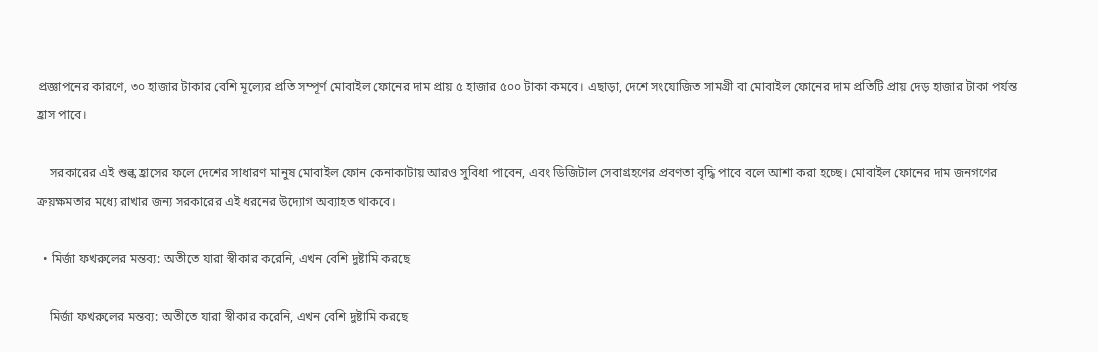প্রজ্ঞাপনের কারণে, ৩০ হাজার টাকার বেশি মূল্যের প্রতি সম্পূর্ণ মোবাইল ফোনের দাম প্রায় ৫ হাজার ৫০০ টাকা কমবে। এছাড়া, দেশে সংযোজিত সামগ্রী বা মোবাইল ফোনের দাম প্রতিটি প্রায় দেড় হাজার টাকা পর্যন্ত হ্রাস পাবে।

    সরকারের এই শুল্ক হ্রাসের ফলে দেশের সাধারণ মানুষ মোবাইল ফোন কেনাকাটায় আরও সুবিধা পাবেন, এবং ডিজিটাল সেবাগ্রহণের প্রবণতা বৃদ্ধি পাবে বলে আশা করা হচ্ছে। মোবাইল ফোনের দাম জনগণের ক্রয়ক্ষমতার মধ্যে রাখার জন্য সরকারের এই ধরনের উদ্যোগ অব্যাহত থাকবে।

  • মির্জা ফখরুলের মন্তব্য: অতীতে যারা স্বীকার করেনি, এখন বেশি দুষ্টামি করছে

    মির্জা ফখরুলের মন্তব্য: অতীতে যারা স্বীকার করেনি, এখন বেশি দুষ্টামি করছে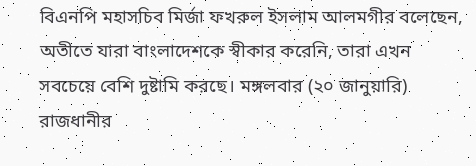বিএনপি মহাসচিব মির্জা ফখরুল ইসলাম আলমগীর বলেছেন, অতীতে যারা বাংলাদেশকে স্বীকার করেনি, তারা এখন সবচেয়ে বেশি দুষ্টামি করছে। মঙ্গলবার (২০ জানুয়ারি) রাজধানীর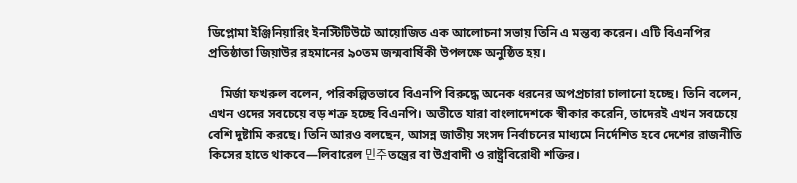ডিপ্লোমা ইঞ্জিনিয়ারিং ইনস্টিটিউটে আয়োজিত এক আলোচনা সভায় তিনি এ মন্তব্য করেন। এটি বিএনপির প্রতিষ্ঠাতা জিয়াউর রহমানের ৯০তম জন্মবার্ষিকী উপলক্ষে অনুষ্ঠিত হয়।

    মির্জা ফখরুল বলেন, পরিকল্পিতভাবে বিএনপি বিরুদ্ধে অনেক ধরনের অপপ্রচারা চালানো হচ্ছে। তিনি বলেন, এখন ওদের সবচেয়ে বড় শত্রু হচ্ছে বিএনপি। অতীতে যারা বাংলাদেশকে স্বীকার করেনি, তাদেরই এখন সবচেয়ে বেশি দুষ্টামি করছে। তিনি আরও বলছেন, আসন্ন জাতীয় সংসদ নির্বাচনের মাধ্যমে নির্দেশিত হবে দেশের রাজনীতি কিসের হাতে থাকবে—লিবারেল 민주তন্ত্রের বা উগ্রবাদী ও রাষ্ট্রবিরোধী শক্তির।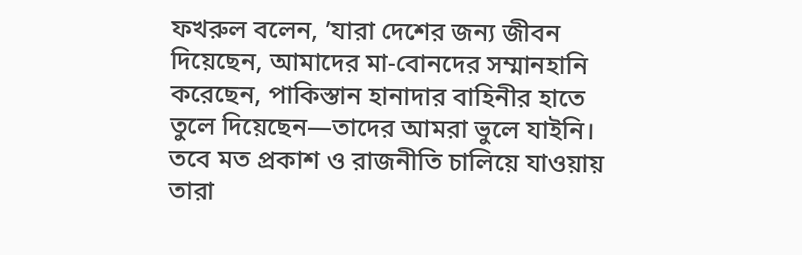ফখরুল বলেন, ’যারা দেশের জন্য জীবন দিয়েছেন, আমাদের মা-বোনদের সম্মানহানি করেছেন, পাকিস্তান হানাদার বাহিনীর হাতে তুলে দিয়েছেন—তাদের আমরা ভুলে যাইনি। তবে মত প্রকাশ ও রাজনীতি চালিয়ে যাওয়ায় তারা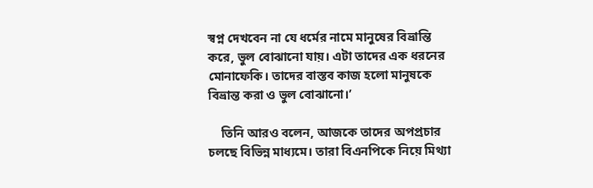স্বপ্ন দেখবেন না যে ধর্মের নামে মানুষের বিভ্রান্তি করে, ভুল বোঝানো যায়। এটা তাদের এক ধরনের মোনাফেকি। তাদের বাস্তব কাজ হলো মানুষকে বিভ্রান্ত করা ও ভুল বোঝানো।’

    তিনি আরও বলেন, আজকে তাদের অপপ্রচার চলছে বিভিন্ন মাধ্যমে। তারা বিএনপিকে নিয়ে মিথ্যা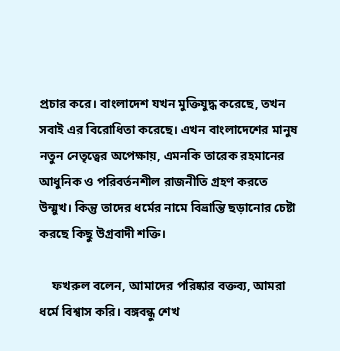প্রচার করে। বাংলাদেশ যখন মুক্তিযুদ্ধ করেছে, তখন সবাই এর বিরোধিতা করেছে। এখন বাংলাদেশের মানুষ নতুন নেতৃত্বের অপেক্ষায়, এমনকি তারেক রহমানের আধুনিক ও পরিবর্তনশীল রাজনীতি গ্রহণ করতে উন্মুখ। কিন্তু তাদের ধর্মের নামে বিভ্রান্তি ছড়ানোর চেষ্টা করছে কিছু উগ্রবাদী শক্তি।

    ফখরুল বলেন, আমাদের পরিষ্কার বক্তব্য, আমরা ধর্মে বিশ্বাস করি। বঙ্গবন্ধু শেখ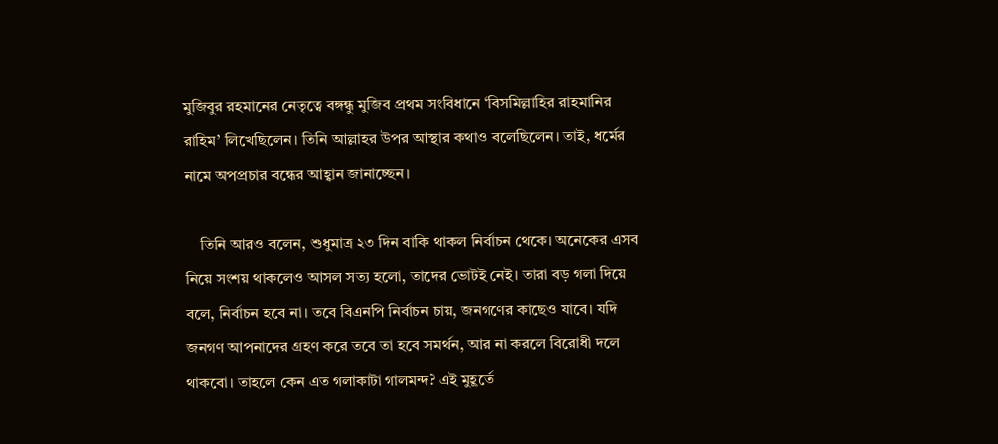মুজিবুর রহমানের নেতৃত্বে বঙ্গন্ধু মুজিব প্রথম সংবিধানে ‘বিসমিল্লাহির রাহমানির রাহিম’ লিখেছিলেন। তিনি আল্লাহর উপর আস্থার কথাও বলেছিলেন। তাই, ধর্মের নামে অপপ্রচার বন্ধের আহ্বান জানাচ্ছেন।

    তিনি আরও বলেন, শুধুমাত্র ২৩ দিন বাকি থাকল নির্বাচন থেকে। অনেকের এসব নিয়ে সংশয় থাকলেও আসল সত্য হলো, তাদের ভোটই নেই। তারা বড় গলা দিয়ে বলে, নির্বাচন হবে না। তবে বিএনপি নির্বাচন চায়, জনগণের কাছেও যাবে। যদি জনগণ আপনাদের গ্রহণ করে তবে তা হবে সমর্থন, আর না করলে বিরোধী দলে থাকবো। তাহলে কেন এত গলাকাটা গালমন্দ? এই মুহূর্তে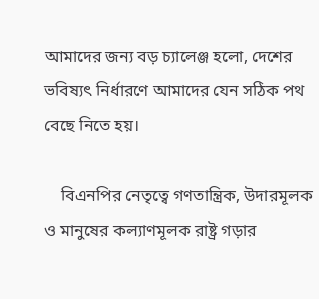আমাদের জন্য বড় চ্যালেঞ্জ হলো, দেশের ভবিষ্যৎ নির্ধারণে আমাদের যেন সঠিক পথ বেছে নিতে হয়।

    বিএনপির নেতৃত্বে গণতান্ত্রিক, উদারমূলক ও মানুষের কল্যাণমূলক রাষ্ট্র গড়ার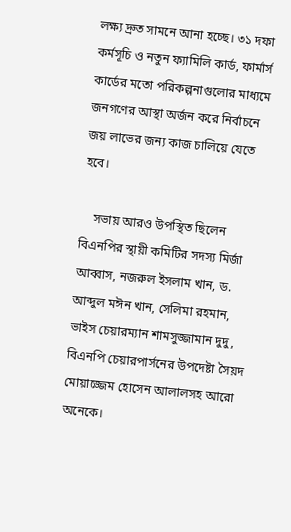লক্ষ্য দ্রুত সামনে আনা হচ্ছে। ৩১ দফা কর্মসূচি ও নতুন ফ্যামিলি কার্ড, ফার্মার্স কার্ডের মতো পরিকল্পনাগুলোর মাধ্যমে জনগণের আস্থা অর্জন করে নির্বাচনে জয় লাভের জন্য কাজ চালিয়ে যেতে হবে।

    সভায় আরও উপস্থিত ছিলেন বিএনপির স্থায়ী কমিটির সদস্য মির্জা আব্বাস, নজরুল ইসলাম খান, ড. আব্দুল মঈন খান, সেলিমা রহমান, ভাইস চেয়ারম্যান শামসুজ্জামান দুদু, বিএনপি চেয়ারপার্সনের উপদেষ্টা সৈয়দ মোয়াজ্জেম হোসেন আলালসহ আরো অনেকে।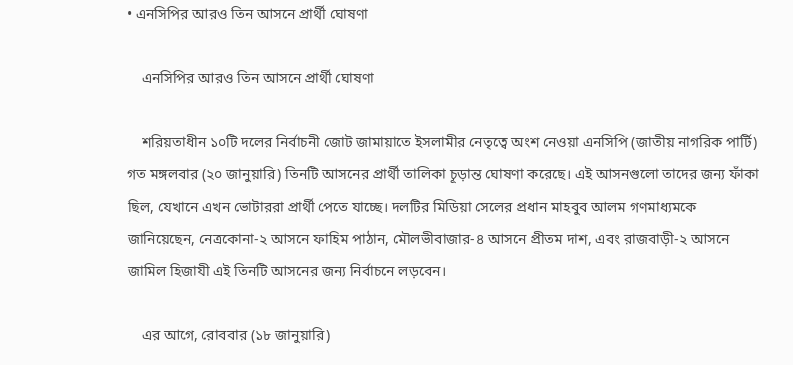• এনসিপির আরও তিন আসনে প্রার্থী ঘোষণা

    এনসিপির আরও তিন আসনে প্রার্থী ঘোষণা

    শরিয়তাধীন ১০টি দলের নির্বাচনী জোট জামায়াতে ইসলামীর নেতৃত্বে অংশ নেওয়া এনসিপি (জাতীয় নাগরিক পার্টি) গত মঙ্গলবার (২০ জানুয়ারি) তিনটি আসনের প্রার্থী তালিকা চূড়ান্ত ঘোষণা করেছে। এই আসনগুলো তাদের জন্য ফাঁকা ছিল, যেখানে এখন ভোটাররা প্রার্থী পেতে যাচ্ছে। দলটির মিডিয়া সেলের প্রধান মাহবুব আলম গণমাধ্যমকে জানিয়েছেন, নেত্রকোনা-২ আসনে ফাহিম পাঠান, মৌলভীবাজার-৪ আসনে প্রীতম দাশ, এবং রাজবাড়ী-২ আসনে জামিল হিজাযী এই তিনটি আসনের জন্য নির্বাচনে লড়বেন।

    এর আগে, রোববার (১৮ জানুয়ারি)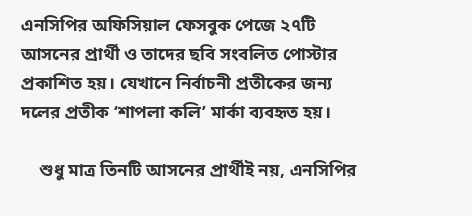এনসিপির অফিসিয়াল ফেসবুক পেজে ২৭টি আসনের প্রার্থী ও তাদের ছবি সংবলিত পোস্টার প্রকাশিত হয়। যেখানে নির্বাচনী প্রতীকের জন্য দলের প্রতীক ‘শাপলা কলি’ মার্কা ব্যবহৃত হয়।

    শুধু মাত্র তিনটি আসনের প্রার্থীই নয়, এনসিপির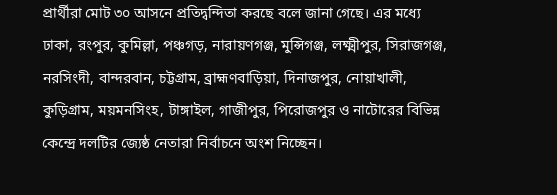প্রার্থীরা মোট ৩০ আসনে প্রতিদ্বন্দিতা করছে বলে জানা গেছে। এর মধ্যে ঢাকা, রংপুর, কুমিল্লা, পঞ্চগড়, নারায়ণগঞ্জ, মুন্সিগঞ্জ, লক্ষ্মীপুর, সিরাজগঞ্জ, নরসিংদী, বান্দরবান, চট্টগ্রাম, ব্রাহ্মণবাড়িয়া, দিনাজপুর, নোয়াখালী, কুড়িগ্রাম, ময়মনসিংহ, টাঙ্গাইল, গাজীপুর, পিরোজপুর ও নাটোরের বিভিন্ন কেন্দ্রে দলটির জ্যেষ্ঠ নেতারা নির্বাচনে অংশ নিচ্ছেন।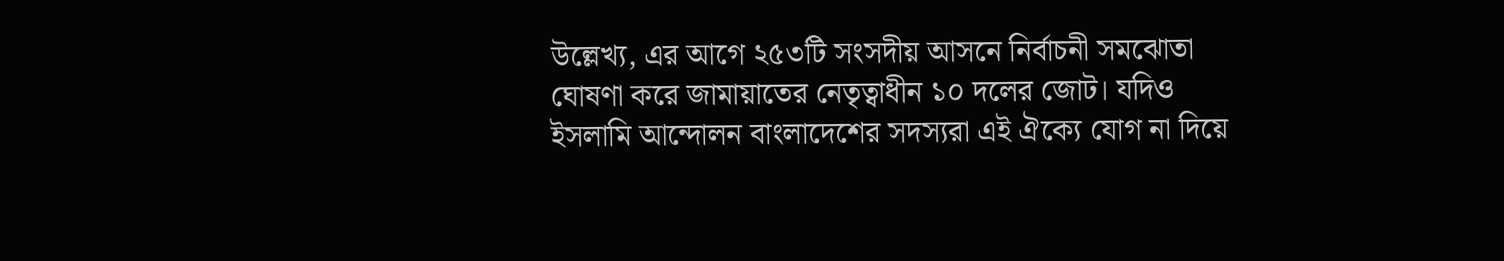উল্লেখ্য, এর আগে ২৫৩টি সংসদীয় আসনে নির্বাচনী সমঝোতা ঘোষণা করে জামায়াতের নেতৃত্বাধীন ১০ দলের জোট। যদিও ইসলামি আন্দোলন বাংলাদেশের সদস্যরা এই ঐক্যে যোগ না দিয়ে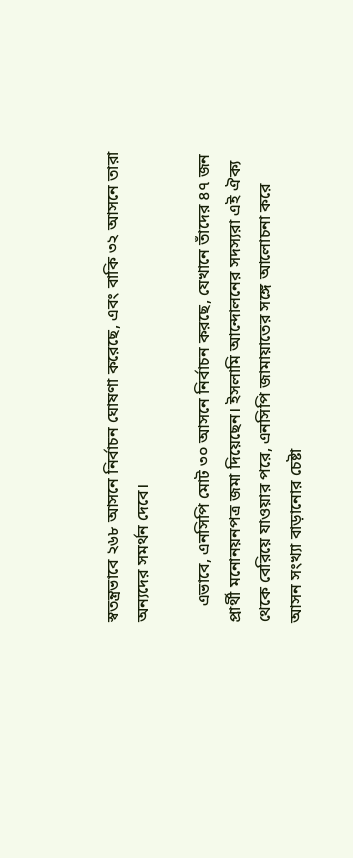স্বতন্ত্রভাবে ২৬৮ আসনে নির্বাচন ঘোষণা করেছে, এবং বাকি ৩২ আসনে তারা অন্যদের সমর্থন দেবে।

    এভাবে, এনসিপি মোট ৩০ আসনে নির্বাচন করছে, যেখানে তাঁদের ৪৭ জন প্রার্থী মনোনয়নপত্র জমা দিয়েছেন। ইসলামি আন্দোলনের সদস্যরা এই ঐক্য থেকে বেরিয়ে যাওয়ার পরে, এনসিপি জামায়াতের সঙ্গে আলোচনা করে আসন সংখ্যা বাড়ানোর চেষ্টা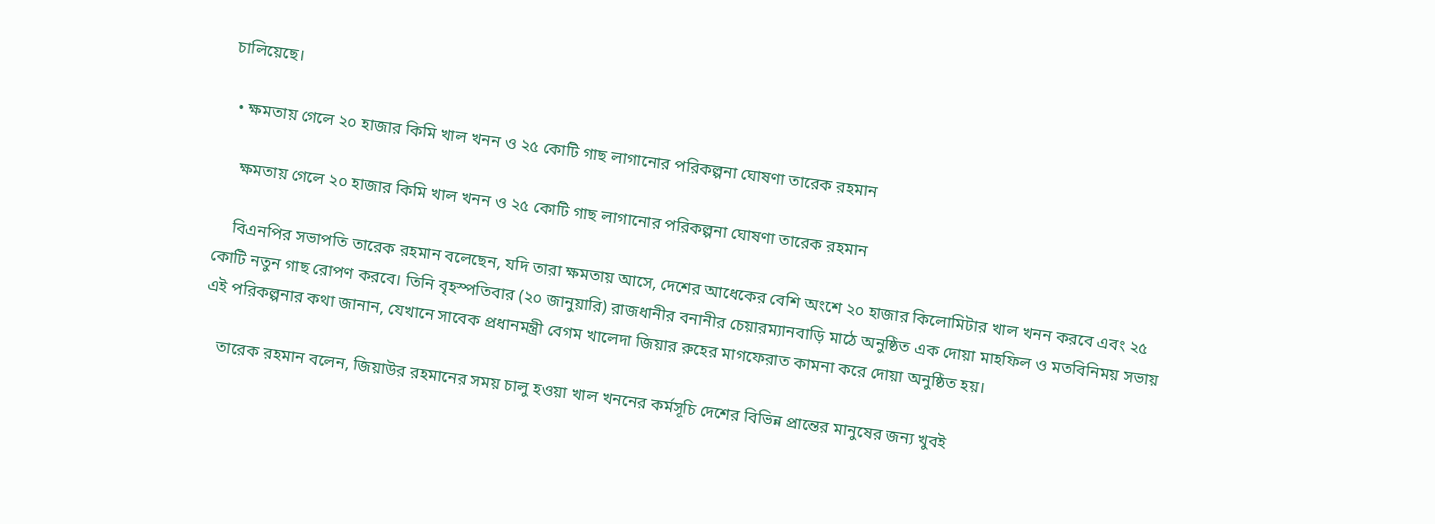চালিয়েছে।

  • ক্ষমতায় গেলে ২০ হাজার কিমি খাল খনন ও ২৫ কোটি গাছ লাগানোর পরিকল্পনা ঘোষণা তারেক রহমান

    ক্ষমতায় গেলে ২০ হাজার কিমি খাল খনন ও ২৫ কোটি গাছ লাগানোর পরিকল্পনা ঘোষণা তারেক রহমান

    বিএনপির সভাপতি তারেক রহমান বলেছেন, যদি তারা ক্ষমতায় আসে, দেশের আধেকের বেশি অংশে ২০ হাজার কিলোমিটার খাল খনন করবে এবং ২৫ কোটি নতুন গাছ রোপণ করবে। তিনি বৃহস্পতিবার (২০ জানুয়ারি) রাজধানীর বনানীর চেয়ারম্যানবাড়ি মাঠে অনুষ্ঠিত এক দোয়া মাহফিল ও মতবিনিময় সভায় এই পরিকল্পনার কথা জানান, যেখানে সাবেক প্রধানমন্ত্রী বেগম খালেদা জিয়ার রুহের মাগফেরাত কামনা করে দোয়া অনুষ্ঠিত হয়।

    তারেক রহমান বলেন, জিয়াউর রহমানের সময় চালু হওয়া খাল খননের কর্মসূচি দেশের বিভিন্ন প্রান্তের মানুষের জন্য খুবই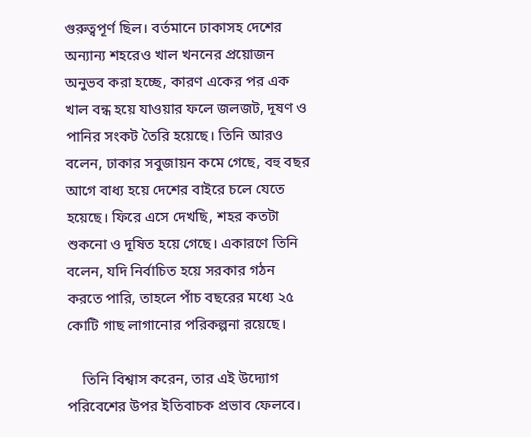গুরুত্বপূর্ণ ছিল। বর্তমানে ঢাকাসহ দেশের অন্যান্য শহরেও খাল খননের প্রয়োজন অনুভব করা হচ্ছে, কারণ একের পর এক খাল বন্ধ হয়ে যাওয়ার ফলে জলজট, দূষণ ও পানির সংকট তৈরি হয়েছে। তিনি আরও বলেন, ঢাকার সবুজায়ন কমে গেছে, বহু বছর আগে বাধ্য হয়ে দেশের বাইরে চলে যেতে হয়েছে। ফিরে এসে দেখছি, শহর কতটা শুকনো ও দূষিত হয়ে গেছে। একারণে তিনি বলেন, যদি নির্বাচিত হয়ে সরকার গঠন করতে পারি, তাহলে পাঁচ বছরের মধ্যে ২৫ কোটি গাছ লাগানোর পরিকল্পনা রয়েছে।

    তিনি বিশ্বাস করেন, তার এই উদ্যোগ পরিবেশের উপর ইতিবাচক প্রভাব ফেলবে।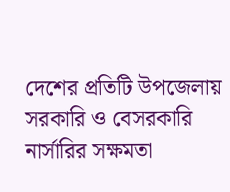দেশের প্রতিটি উপজেলায় সরকারি ও বেসরকারি নার্সারির সক্ষমতা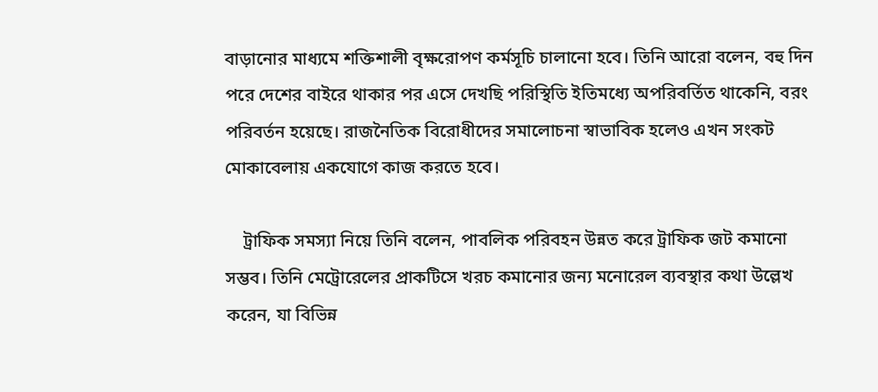বাড়ানোর মাধ্যমে শক্তিশালী বৃক্ষরোপণ কর্মসূচি চালানো হবে। তিনি আরো বলেন, বহু দিন পরে দেশের বাইরে থাকার পর এসে দেখছি পরিস্থিতি ইতিমধ্যে অপরিবর্তিত থাকেনি, বরং পরিবর্তন হয়েছে। রাজনৈতিক বিরোধীদের সমালোচনা স্বাভাবিক হলেও এখন সংকট মোকাবেলায় একযোগে কাজ করতে হবে।

    ট্রাফিক সমস্যা নিয়ে তিনি বলেন, পাবলিক পরিবহন উন্নত করে ট্রাফিক জট কমানো সম্ভব। তিনি মেট্রোরেলের প্রাকটিসে খরচ কমানোর জন্য মনোরেল ব্যবস্থার কথা উল্লেখ করেন, যা বিভিন্ন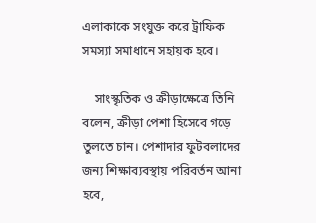এলাকাকে সংযুক্ত করে ট্রাফিক সমস্যা সমাধানে সহায়ক হবে।

    সাংস্কৃতিক ও ক্রীড়াক্ষেত্রে তিনি বলেন, ক্রীড়া পেশা হিসেবে গড়ে তুলতে চান। পেশাদার ফুটবলাদের জন্য শিক্ষাব্যবস্থায় পরিবর্তন আনা হবে,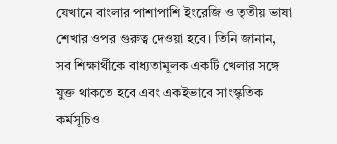যেখানে বাংলার পাশাপাশি ইংরেজি ও তৃতীয় ভাষা শেখার ওপর গুরুত্ব দেওয়া হবে। তিনি জানান, সব শিক্ষার্থীকে বাধ্যতামূলক একটি খেলার সঙ্গে যুক্ত থাকতে হবে এবং একইভাবে সাংস্কৃতিক কর্মসূচিও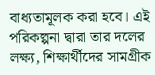বাধ্যতামূলক করা হবে। এই পরিকল্পনা দ্বারা তার দলের লক্ষ্য, শিক্ষার্থীদের সামগ্রীক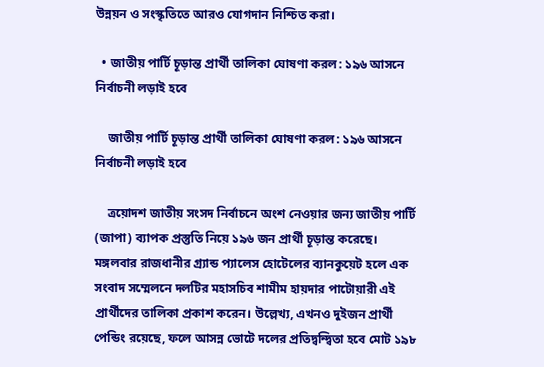উন্নয়ন ও সংস্কৃতিতে আরও যোগদান নিশ্চিত করা।

  • জাতীয় পার্টি চূড়ান্ত প্রার্থী তালিকা ঘোষণা করল: ১৯৬ আসনে নির্বাচনী লড়াই হবে

    জাতীয় পার্টি চূড়ান্ত প্রার্থী তালিকা ঘোষণা করল: ১৯৬ আসনে নির্বাচনী লড়াই হবে

    ত্রয়োদশ জাতীয় সংসদ নির্বাচনে অংশ নেওয়ার জন্য জাতীয় পার্টি (জাপা) ব্যাপক প্রস্তুতি নিয়ে ১৯৬ জন প্রার্থী চূড়ান্ত করেছে। মঙ্গলবার রাজধানীর গ্র্যান্ড প্যালেস হোটেলের ব্যানকুয়েট হলে এক সংবাদ সম্মেলনে দলটির মহাসচিব শামীম হায়দার পাটোয়ারী এই প্রার্থীদের তালিকা প্রকাশ করেন। উল্লেখ্য, এখনও দুইজন প্রার্থী পেন্ডিং রয়েছে, ফলে আসন্ন ভোটে দলের প্রতিদ্বন্দ্বিতা হবে মোট ১৯৮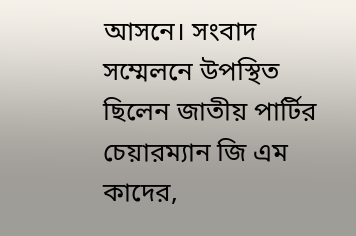আসনে। সংবাদ সম্মেলনে উপস্থিত ছিলেন জাতীয় পার্টির চেয়ারম্যান জি এম কাদের,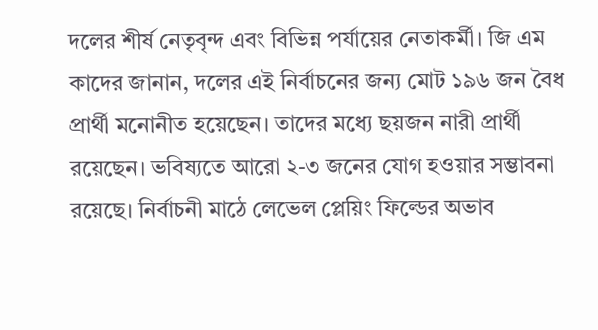দলের শীর্ষ নেতৃবৃন্দ এবং বিভিন্ন পর্যায়ের নেতাকর্মী। জি এম কাদের জানান, দলের এই নির্বাচনের জন্য মোট ১৯৬ জন বৈধ প্রার্থী মনোনীত হয়েছেন। তাদের মধ্যে ছয়জন নারী প্রার্থী রয়েছেন। ভবিষ্যতে আরো ২-৩ জনের যোগ হওয়ার সম্ভাবনা রয়েছে। নির্বাচনী মাঠে লেভেল প্লেয়িং ফিল্ডের অভাব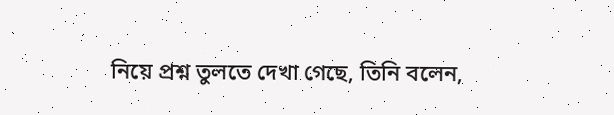নিয়ে প্রশ্ন তুলতে দেখা গেছে, তিনি বলেন,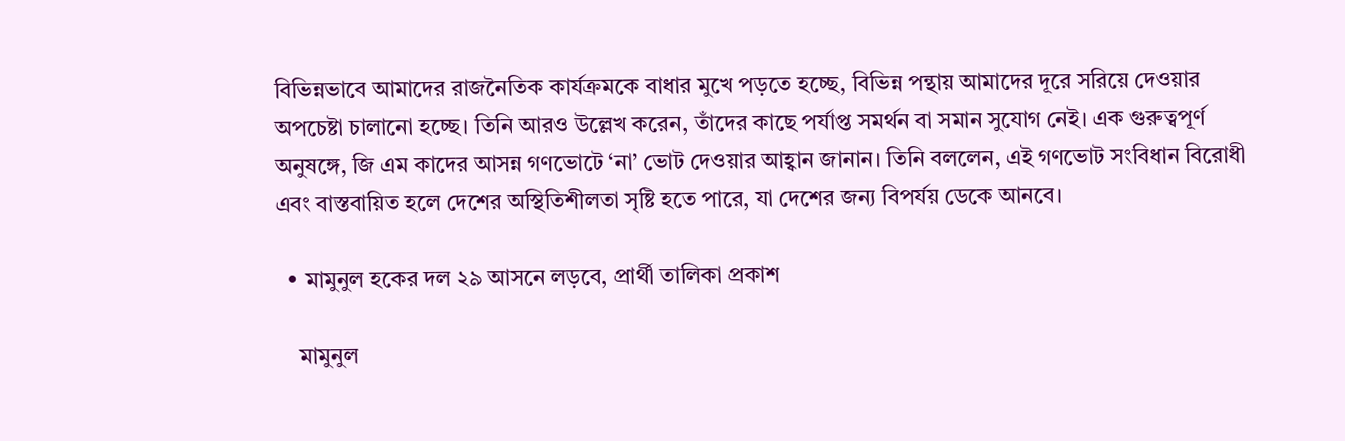বিভিন্নভাবে আমাদের রাজনৈতিক কার্যক্রমকে বাধার মুখে পড়তে হচ্ছে, বিভিন্ন পন্থায় আমাদের দূরে সরিয়ে দেওয়ার অপচেষ্টা চালানো হচ্ছে। তিনি আরও উল্লেখ করেন, তাঁদের কাছে পর্যাপ্ত সমর্থন বা সমান সুযোগ নেই। এক গুরুত্বপূর্ণ অনুষঙ্গে, জি এম কাদের আসন্ন গণভোটে ‘না’ ভোট দেওয়ার আহ্বান জানান। তিনি বললেন, এই গণভোট সংবিধান বিরোধী এবং বাস্তবায়িত হলে দেশের অস্থিতিশীলতা সৃষ্টি হতে পারে, যা দেশের জন্য বিপর্যয় ডেকে আনবে।

  • মামুনুল হকের দল ২৯ আসনে লড়বে, প্রার্থী তালিকা প্রকাশ

    মামুনুল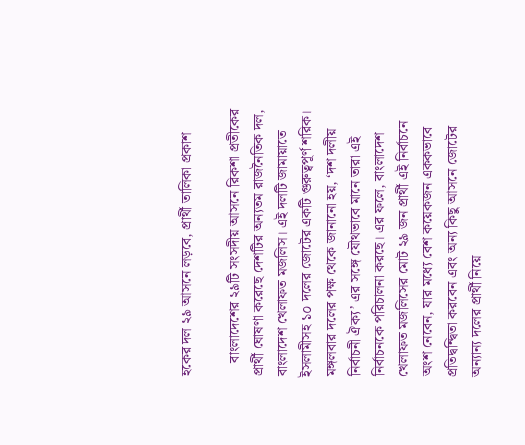হকের দল ২৯ আসনে লড়বে, প্রার্থী তালিকা প্রকাশ

    বাংলাদেশের ২৯টি সংসদীয় আসনে রিকশা প্রতীকের প্রার্থী ঘোষণা করেছে দেশটির অন্যতম রাজনৈতিক দল, বাংলাদেশ খেলাফত মজলিস। এই দলটি জামায়াতে ইসলামীসহ ১০ দলের জোটের একটি গুরুত্বপূর্ণ শরিক। মঙ্গলবার দলের পক্ষ থেকে জানানো হয়, ‘দশ দলীয় নির্বাচনী ঐক্য’ এর সঙ্গে যৌথভাবে মানে তারা এই নির্বাচনকে পরিচালনা করছে। এর ফলে, বাংলাদেশ খেলাফত মজলিসের মোট ২৯ জন প্রার্থী এই নির্বাচনে অংশ নেবেন, যার মধ্যে বেশ কয়েকজন এককভাবে প্রতিদ্বন্দ্বিতা করবেন এবং অন্য কিছু আসনে জোটের অন্যান্য দলের প্রার্থী নিয়ে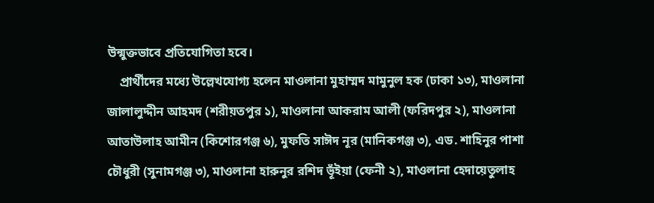উন্মুক্তভাবে প্রতিযোগিতা হবে।
    প্রার্থীদের মধ্যে উল্লেখযোগ্য হলেন মাওলানা মুহাম্মদ মামুনুল হক (ঢাকা ১৩), মাওলানা জালালুদ্দীন আহমদ (শরীয়তপুর ১), মাওলানা আকরাম আলী (ফরিদপুর ২), মাওলানা আতাউলাহ আমীন (কিশোরগঞ্জ ৬), মুফতি সাঈদ নূর (মানিকগঞ্জ ৩), এড. শাহিনুর পাশা চৌধুরী (সুনামগঞ্জ ৩), মাওলানা হারুনুর রশিদ ভূঁইয়া (ফেনী ২), মাওলানা হেদায়েতুলাহ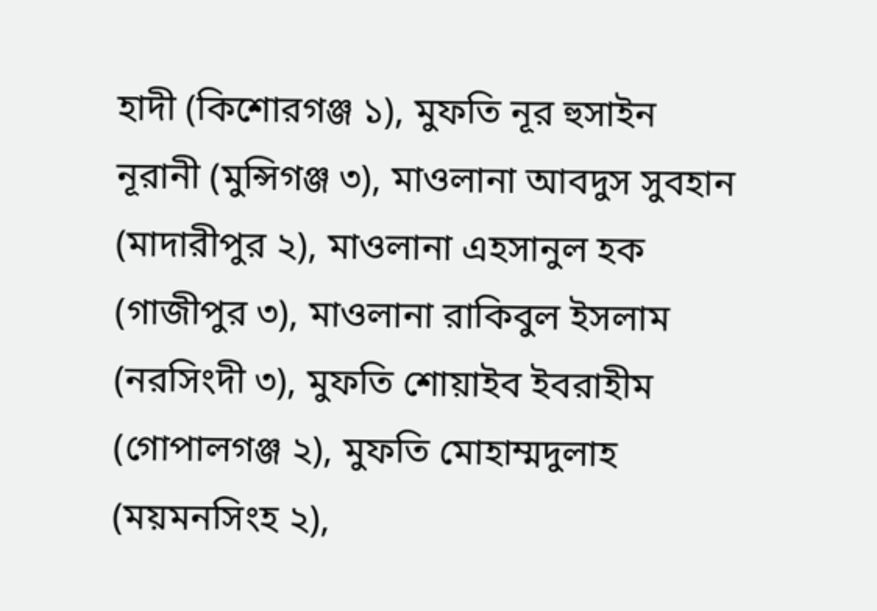হাদী (কিশোরগঞ্জ ১), মুফতি নূর হুসাইন নূরানী (মুন্সিগঞ্জ ৩), মাওলানা আবদুস সুবহান (মাদারীপুর ২), মাওলানা এহসানুল হক (গাজীপুর ৩), মাওলানা রাকিবুল ইসলাম (নরসিংদী ৩), মুফতি শোয়াইব ইবরাহীম (গোপালগঞ্জ ২), মুফতি মোহাম্মদুলাহ (ময়মনসিংহ ২),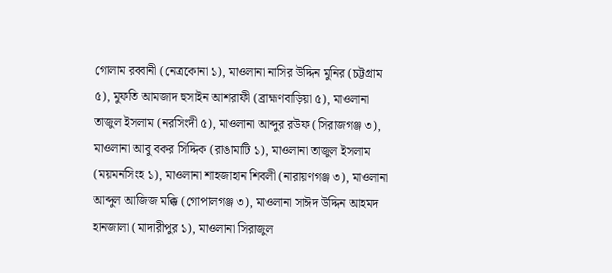গোলাম রব্বানী (নেত্রকোনা ১), মাওলানা নাসির উদ্দিন মুনির (চট্টগ্রাম ৫), মুফতি আমজাদ হুসাইন আশরাফী (ব্রাহ্মণবাড়িয়া ৫), মাওলানা তাজুল ইসলাম (নরসিংদী ৫), মাওলানা আব্দুর রউফ (সিরাজগঞ্জ ৩), মাওলানা আবু বকর সিদ্দিক (রাঙামাটি ১), মাওলানা তাজুল ইসলাম (ময়মনসিংহ ১), মাওলানা শাহজাহান শিবলী (নারায়ণগঞ্জ ৩), মাওলানা আব্দুল আজিজ মক্কি (গোপালগঞ্জ ৩), মাওলানা সাঈদ উদ্দিন আহমদ হানজালা (মাদারীপুর ১), মাওলানা সিরাজুল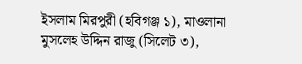ইসলাম মিরপুরী (হবিগঞ্জ ১), মাওলানা মুসলেহ উদ্দিন রাজু (সিলেট ৩),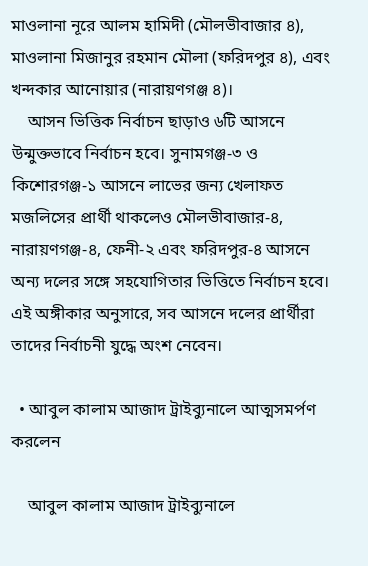মাওলানা নূরে আলম হামিদী (মৌলভীবাজার ৪), মাওলানা মিজানুর রহমান মৌলা (ফরিদপুর ৪), এবং খন্দকার আনোয়ার (নারায়ণগঞ্জ ৪)।
    আসন ভিত্তিক নির্বাচন ছাড়াও ৬টি আসনে উন্মুক্তভাবে নির্বাচন হবে। সুনামগঞ্জ-৩ ও কিশোরগঞ্জ-১ আসনে লাভের জন্য খেলাফত মজলিসের প্রার্থী থাকলেও মৌলভীবাজার-৪, নারায়ণগঞ্জ-৪, ফেনী-২ এবং ফরিদপুর-৪ আসনে অন্য দলের সঙ্গে সহযোগিতার ভিত্তিতে নির্বাচন হবে। এই অঙ্গীকার অনুসারে, সব আসনে দলের প্রার্থীরা তাদের নির্বাচনী যুদ্ধে অংশ নেবেন।

  • আবুল কালাম আজাদ ট্রাইব্যুনালে আত্মসমর্পণ করলেন

    আবুল কালাম আজাদ ট্রাইব্যুনালে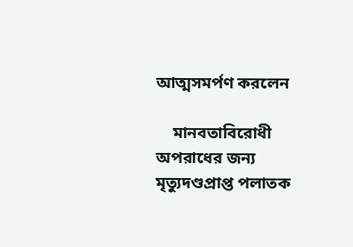আত্মসমর্পণ করলেন

    মানবতাবিরোধী অপরাধের জন্য মৃত্যুদণ্ডপ্রাপ্ত পলাতক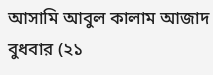আসামি আবুল কালাম আজাদ বুধবার (২১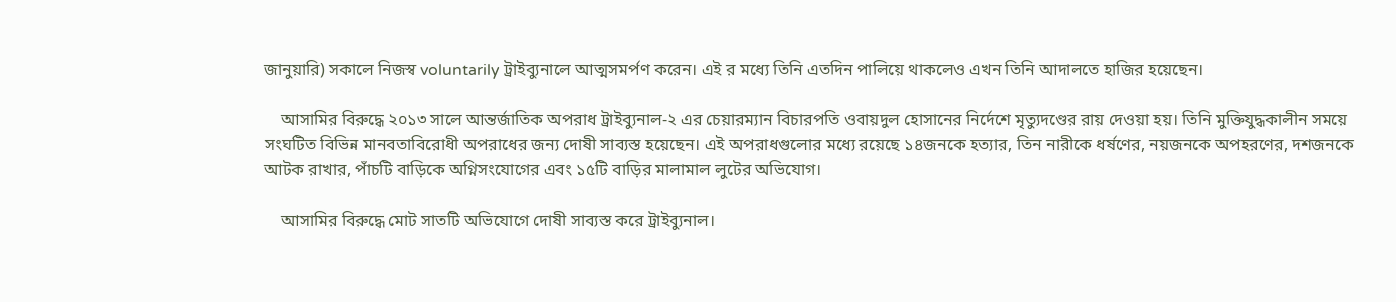জানুয়ারি) সকালে নিজস্ব voluntarily ট্রাইব্যুনালে আত্মসমর্পণ করেন। এই র মধ্যে তিনি এতদিন পালিয়ে থাকলেও এখন তিনি আদালতে হাজির হয়েছেন।

    আসামির বিরুদ্ধে ২০১৩ সালে আন্তর্জাতিক অপরাধ ট্রাইব্যুনাল-২ এর চেয়ারম্যান বিচারপতি ওবায়দুল হোসানের নির্দেশে মৃত্যুদণ্ডের রায় দেওয়া হয়। তিনি মুক্তিযুদ্ধকালীন সময়ে সংঘটিত বিভিন্ন মানবতাবিরোধী অপরাধের জন্য দোষী সাব্যস্ত হয়েছেন। এই অপরাধগুলোর মধ্যে রয়েছে ১৪জনকে হত্যার, তিন নারীকে ধর্ষণের, নয়জনকে অপহরণের, দশজনকে আটক রাখার, পাঁচটি বাড়িকে অগ্নিসংযোগের এবং ১৫টি বাড়ির মালামাল লুটের অভিযোগ।

    আসামির বিরুদ্ধে মোট সাতটি অভিযোগে দোষী সাব্যস্ত করে ট্রাইব্যুনাল।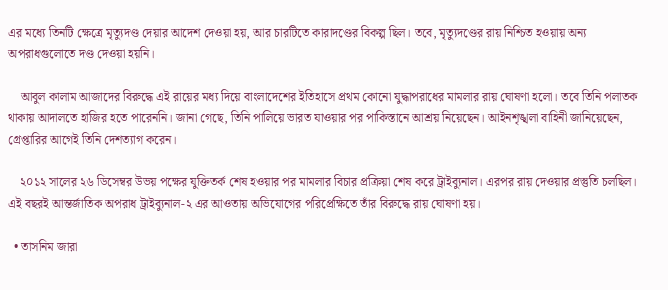এর মধ্যে তিনটি ক্ষেত্রে মৃত্যুদণ্ড দেয়ার আদেশ দেওয়া হয়, আর চারটিতে কারাদণ্ডের বিকল্প ছিল। তবে, মৃত্যুদণ্ডের রায় নিশ্চিত হওয়ায় অন্য অপরাধগুলোতে দণ্ড দেওয়া হয়নি।

    আবুল কালাম আজাদের বিরুদ্ধে এই রায়ের মধ্য দিয়ে বাংলাদেশের ইতিহাসে প্রথম কোনো যুদ্ধাপরাধের মামলার রায় ঘোষণা হলো। তবে তিনি পলাতক থাকায় আদালতে হাজির হতে পারেননি। জানা গেছে, তিনি পালিয়ে ভারত যাওয়ার পর পাকিস্তানে আশ্রয় নিয়েছেন। আইনশৃঙ্খলা বাহিনী জানিয়েছেন, গ্রেপ্তারির আগেই তিনি দেশত্যাগ করেন।

    ২০১২ সালের ২৬ ডিসেম্বর উভয় পক্ষের যুক্তিতর্ক শেষ হওয়ার পর মামলার বিচার প্রক্রিয়া শেষ করে ট্রাইব্যুনাল। এরপর রায় দেওয়ার প্রস্তুতি চলছিল। এই বছরই আন্তর্জাতিক অপরাধ ট্রাইব্যুনাল-২ এর আওতায় অভিযোগের পরিপ্রেক্ষিতে তাঁর বিরুদ্ধে রায় ঘোষণা হয়।

  • তাসনিম জারা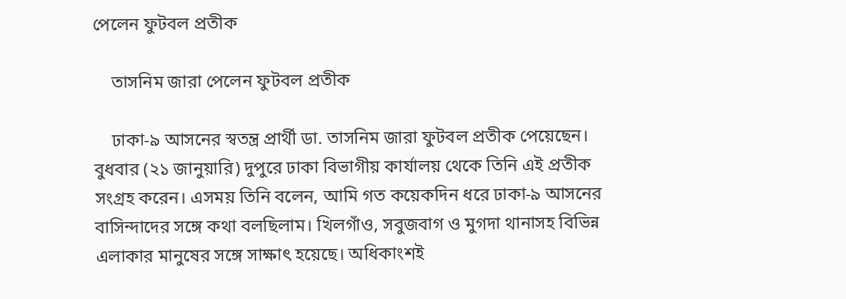পেলেন ফুটবল প্রতীক

    তাসনিম জারা পেলেন ফুটবল প্রতীক

    ঢাকা-৯ আসনের স্বতন্ত্র প্রার্থী ডা. তাসনিম জারা ফুটবল প্রতীক পেয়েছেন। বুধবার (২১ জানুয়ারি) দুপুরে ঢাকা বিভাগীয় কার্যালয় থেকে তিনি এই প্রতীক সংগ্রহ করেন। এসময় তিনি বলেন, আমি গত কয়েকদিন ধরে ঢাকা-৯ আসনের বাসিন্দাদের সঙ্গে কথা বলছিলাম। খিলগাঁও, সবুজবাগ ও মুগদা থানাসহ বিভিন্ন এলাকার মানুষের সঙ্গে সাক্ষাৎ হয়েছে। অধিকাংশই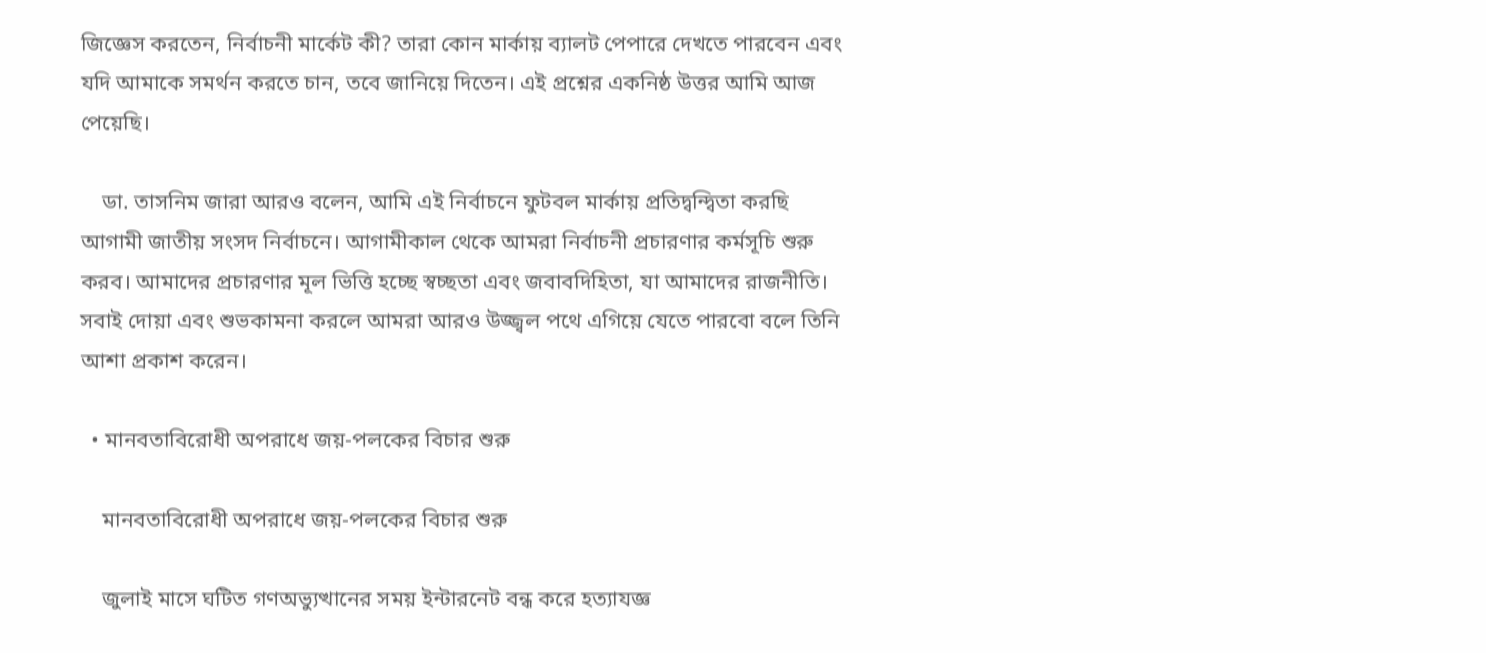জিজ্ঞেস করতেন, নির্বাচনী মার্কেট কী? তারা কোন মার্কায় ব্যালট পেপারে দেখতে পারবেন এবং যদি আমাকে সমর্থন করতে চান, তবে জানিয়ে দিতেন। এই প্রশ্নের একনিষ্ঠ উত্তর আমি আজ পেয়েছি।

    ডা. তাসনিম জারা আরও বলেন, আমি এই নির্বাচনে ফুটবল মার্কায় প্রতিদ্বন্দ্বিতা করছি আগামী জাতীয় সংসদ নির্বাচনে। আগামীকাল থেকে আমরা নির্বাচনী প্রচারণার কর্মসূচি শুরু করব। আমাদের প্রচারণার মূল ভিত্তি হচ্ছে স্বচ্ছতা এবং জবাবদিহিতা, যা আমাদের রাজনীতি। সবাই দোয়া এবং শুভকামনা করলে আমরা আরও উজ্জ্বল পথে এগিয়ে যেতে পারবো বলে তিনি আশা প্রকাশ করেন।

  • মানবতাবিরোধী অপরাধে জয়-পলকের বিচার শুরু

    মানবতাবিরোধী অপরাধে জয়-পলকের বিচার শুরু

    জুলাই মাসে ঘটিত গণঅভ্যুত্থানের সময় ইন্টারনেট বন্ধ করে হত্যাযজ্ঞ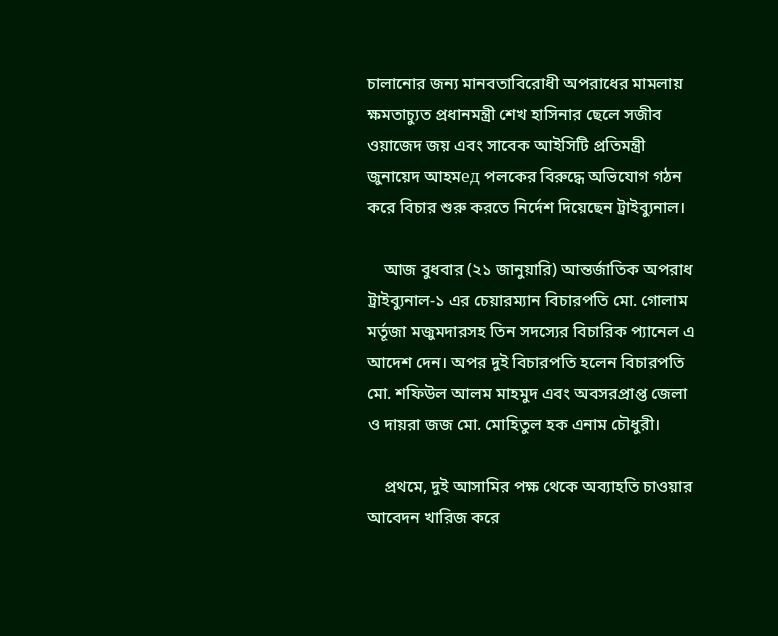চালানোর জন্য মানবতাবিরোধী অপরাধের মামলায় ক্ষমতাচ্যুত প্রধানমন্ত্রী শেখ হাসিনার ছেলে সজীব ওয়াজেদ জয় এবং সাবেক আইসিটি প্রতিমন্ত্রী জুনায়েদ আহমед পলকের বিরুদ্ধে অভিযোগ গঠন করে বিচার শুরু করতে নির্দেশ দিয়েছেন ট্রাইব্যুনাল।

    আজ বুধবার (২১ জানুয়ারি) আন্তর্জাতিক অপরাধ ট্রাইব্যুনাল-১ এর চেয়ারম্যান বিচারপতি মো. গোলাম মর্তূজা মজুমদারসহ তিন সদস্যের বিচারিক প্যানেল এ আদেশ দেন। অপর দুই বিচারপতি হলেন বিচারপতি মো. শফিউল আলম মাহমুদ এবং অবসরপ্রাপ্ত জেলা ও দায়রা জজ মো. মোহিতুল হক এনাম চৌধুরী।

    প্রথমে, দুই আসামির পক্ষ থেকে অব্যাহতি চাওয়ার আবেদন খারিজ করে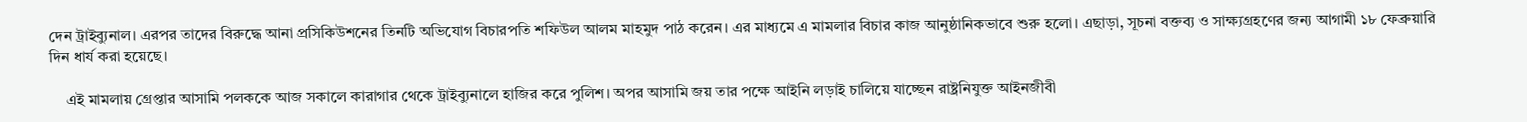দেন ট্রাইব্যুনাল। এরপর তাদের বিরুদ্ধে আনা প্রসিকিউশনের তিনটি অভিযোগ বিচারপতি শফিউল আলম মাহমুদ পাঠ করেন। এর মাধ্যমে এ মামলার বিচার কাজ আনুষ্ঠানিকভাবে শুরু হলো। এছাড়া, সূচনা বক্তব্য ও সাক্ষ্যগ্রহণের জন্য আগামী ১৮ ফেব্রুয়ারি দিন ধার্য করা হয়েছে।

    এই মামলায় গ্রেপ্তার আসামি পলককে আজ সকালে কারাগার থেকে ট্রাইব্যুনালে হাজির করে পুলিশ। অপর আসামি জয় তার পক্ষে আইনি লড়াই চালিয়ে যাচ্ছেন রাষ্ট্রনিযুক্ত আইনজীবী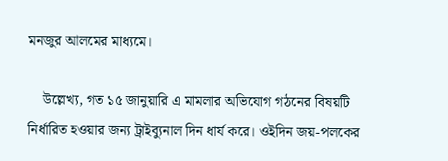মনজুর আলমের মাধ্যমে।

    উল্লেখ্য, গত ১৫ জানুয়ারি এ মামলার অভিযোগ গঠনের বিষয়টি নির্ধারিত হওয়ার জন্য ট্রাইব্যুনাল দিন ধার্য করে। ওইদিন জয়-পলকের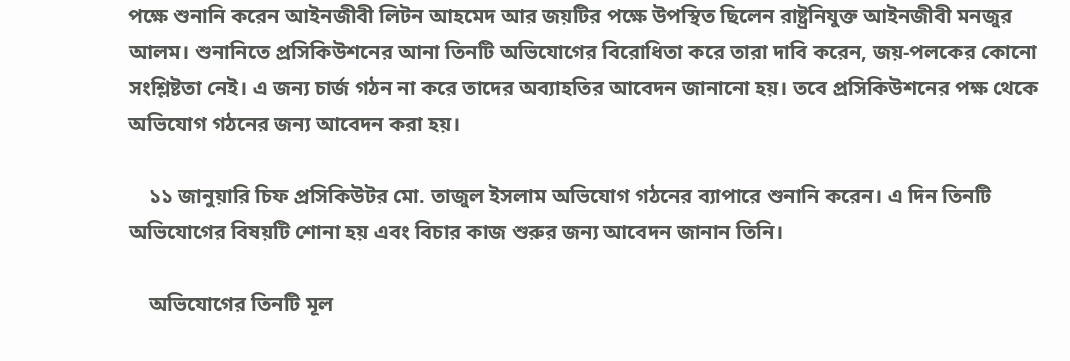পক্ষে শুনানি করেন আইনজীবী লিটন আহমেদ আর জয়টির পক্ষে উপস্থিত ছিলেন রাষ্ট্রনিযুক্ত আইনজীবী মনজুর আলম। শুনানিতে প্রসিকিউশনের আনা তিনটি অভিযোগের বিরোধিতা করে তারা দাবি করেন, জয়-পলকের কোনো সংশ্লিষ্টতা নেই। এ জন্য চার্জ গঠন না করে তাদের অব্যাহতির আবেদন জানানো হয়। তবে প্রসিকিউশনের পক্ষ থেকে অভিযোগ গঠনের জন্য আবেদন করা হয়।

    ১১ জানুয়ারি চিফ প্রসিকিউটর মো. তাজুল ইসলাম অভিযোগ গঠনের ব্যাপারে শুনানি করেন। এ দিন তিনটি অভিযোগের বিষয়টি শোনা হয় এবং বিচার কাজ শুরুর জন্য আবেদন জানান তিনি।

    অভিযোগের তিনটি মূল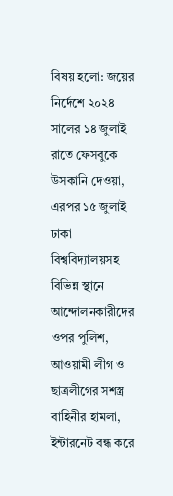বিষয় হলো: জয়ের নির্দেশে ২০২৪ সালের ১৪ জুলাই রাতে ফেসবুকে উসকানি দেওয়া, এরপর ১৫ জুলাই ঢাকা বিশ্ববিদ্যালয়সহ বিভিন্ন স্থানে আন্দোলনকারীদের ওপর পুলিশ, আওয়ামী লীগ ও ছাত্রলীগের সশস্ত্র বাহিনীর হামলা, ইন্টারনেট বন্ধ করে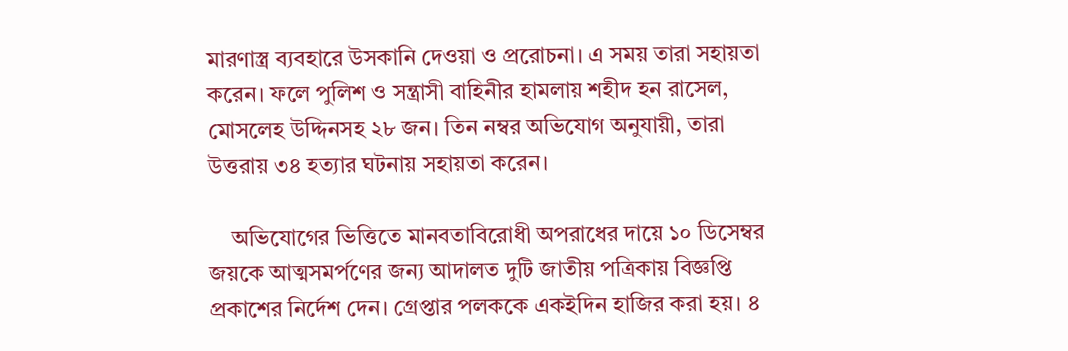মারণাস্ত্র ব্যবহারে উসকানি দেওয়া ও প্ররোচনা। এ সময় তারা সহায়তা করেন। ফলে পুলিশ ও সন্ত্রাসী বাহিনীর হামলায় শহীদ হন রাসেল, মোসলেহ উদ্দিনসহ ২৮ জন। তিন নম্বর অভিযোগ অনুযায়ী, তারা উত্তরায় ৩৪ হত্যার ঘটনায় সহায়তা করেন।

    অভিযোগের ভিত্তিতে মানবতাবিরোধী অপরাধের দায়ে ১০ ডিসেম্বর জয়কে আত্মসমর্পণের জন্য আদালত দুটি জাতীয় পত্রিকায় বিজ্ঞপ্তি প্রকাশের নির্দেশ দেন। গ্রেপ্তার পলককে একইদিন হাজির করা হয়। ৪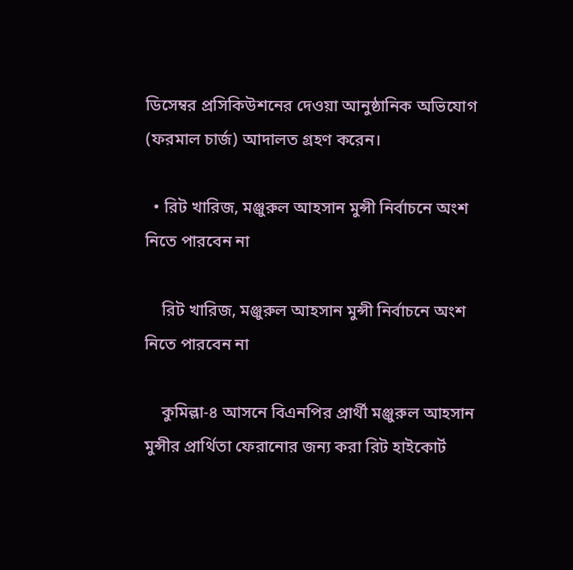ডিসেম্বর প্রসিকিউশনের দেওয়া আনুষ্ঠানিক অভিযোগ (ফরমাল চার্জ) আদালত গ্রহণ করেন।

  • রিট খারিজ, মঞ্জুরুল আহসান মুন্সী নির্বাচনে অংশ নিতে পারবেন না

    রিট খারিজ, মঞ্জুরুল আহসান মুন্সী নির্বাচনে অংশ নিতে পারবেন না

    কুমিল্লা-৪ আসনে বিএনপির প্রার্থী মঞ্জুরুল আহসান মুন্সীর প্রার্থিতা ফেরানোর জন্য করা রিট হাইকোর্ট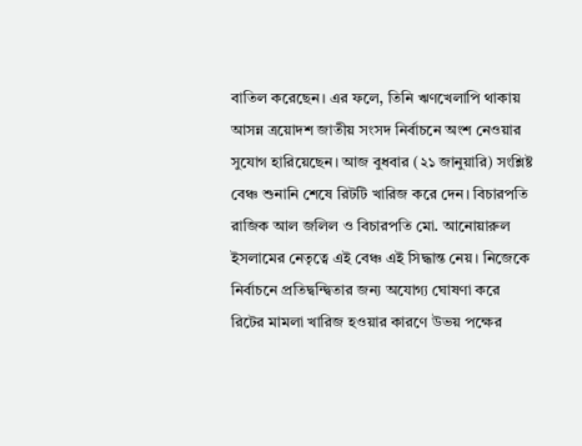বাতিল করেছেন। এর ফলে, তিনি ঋণখেলাপি থাকায় আসন্ন ত্রয়োদশ জাতীয় সংসদ নির্বাচনে অংশ নেওয়ার সুযোগ হারিয়েছেন। আজ বুধবার (২১ জানুয়ারি) সংশ্লিষ্ট বেঞ্চ শুনানি শেষে রিটটি খারিজ করে দেন। বিচারপতি রাজিক আল জলিল ও বিচারপতি মো. আনোয়ারুল ইসলামের নেতৃত্বে এই বেঞ্চ এই সিদ্ধান্ত নেয়। নিজেকে নির্বাচনে প্রতিদ্বন্দ্বিতার জন্য অযোগ্য ঘোষণা করে রিটের মামলা খারিজ হওয়ার কারণে উভয় পক্ষের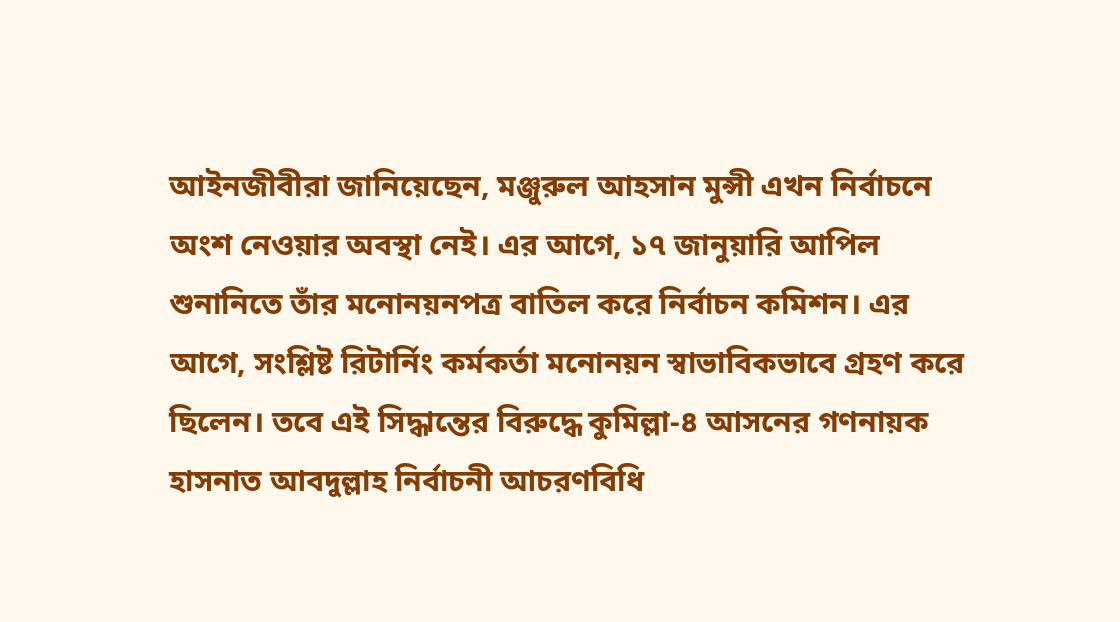আইনজীবীরা জানিয়েছেন, মঞ্জুরুল আহসান মুন্সী এখন নির্বাচনে অংশ নেওয়ার অবস্থা নেই। এর আগে, ১৭ জানুয়ারি আপিল শুনানিতে তাঁর মনোনয়নপত্র বাতিল করে নির্বাচন কমিশন। এর আগে, সংশ্লিষ্ট রিটার্নিং কর্মকর্তা মনোনয়ন স্বাভাবিকভাবে গ্রহণ করে ছিলেন। তবে এই সিদ্ধান্তের বিরুদ্ধে কুমিল্লা-৪ আসনের গণনায়ক হাসনাত আবদুল্লাহ নির্বাচনী আচরণবিধি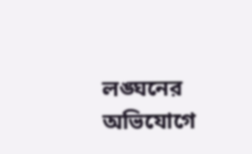লঙ্ঘনের অভিযোগে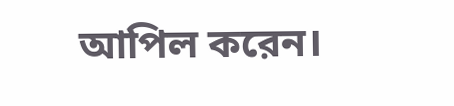আপিল করেন।